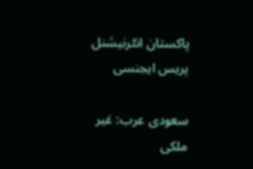پاکستان انٹرنیشنل پریس ایجنسی

سعودی عرب: غیر ملکی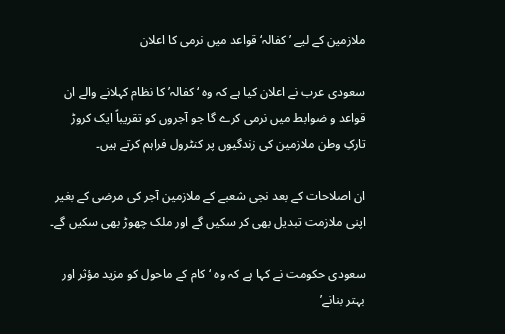ملازمین کے لیے ’کفالہ‘ قواعد میں نرمی کا اعلان

سعودی عرب نے اعلان کیا ہے کہ وہ ‘کفالہ’ کا نظام کہلانے والے ان قواعد و ضوابط میں نرمی کرے گا جو آجروں کو تقریباً ایک کروڑ تارکِ وطن ملازمین کی زندگیوں پر کنٹرول فراہم کرتے ہیں۔

ان اصلاحات کے بعد نجی شعبے کے ملازمین آجر کی مرضی کے بغیر اپنی ملازمت تبدیل بھی کر سکیں گے اور ملک چھوڑ بھی سکیں گے۔

سعودی حکومت نے کہا ہے کہ وہ ‘کام کے ماحول کو مزید مؤثر اور بہتر بنانے’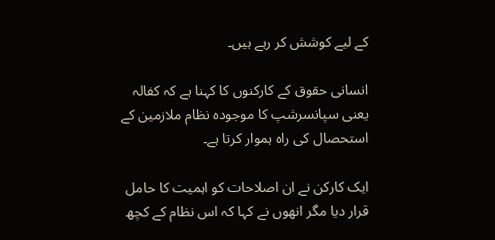کے لیے کوشش کر رہے ہیں۔

انسانی حقوق کے کارکنوں کا کہنا ہے کہ کفالہ یعنی سپانسرشپ کا موجودہ نظام ملازمین کے استحصال کی راہ ہموار کرتا ہے۔

ایک کارکن نے ان اصلاحات کو اہمیت کا حامل قرار دیا مگر انھوں نے کہا کہ اس نظام کے کچھ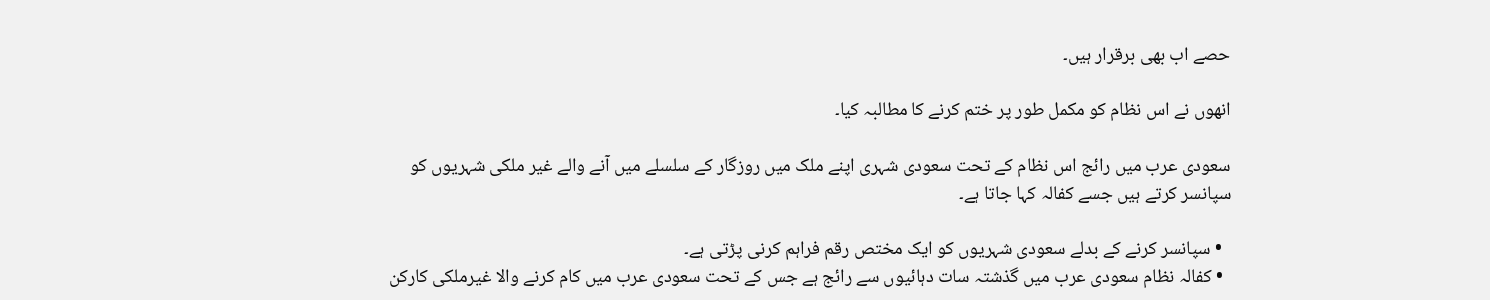حصے اب بھی برقرار ہیں۔

انھوں نے اس نظام کو مکمل طور پر ختم کرنے کا مطالبہ کیا۔

سعودی عرب میں رائج اس نظام کے تحت سعودی شہری اپنے ملک میں روزگار کے سلسلے میں آنے والے غیر ملکی شہریوں کو سپانسر کرتے ہیں جسے کفالہ کہا جاتا ہے۔

  • سپانسر کرنے کے بدلے سعودی شہریوں کو ایک مختص رقم فراہم کرنی پڑتی ہے۔
  • کفالہ نظام سعودی عرب میں گذشتہ سات دہائیوں سے رائج ہے جس کے تحت سعودی عرب میں کام کرنے والا غیرملکی کارکن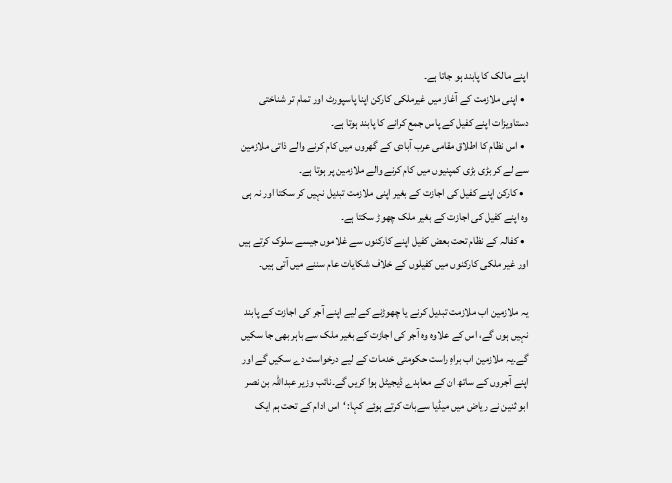اپنے مالک کا پابند ہو جاتا ہے۔
  • اپنی ملازمت کے آغاز میں غیرملکی کارکن اپنا پاسپورٹ اور تمام تر شناختی دستاویزات اپنے کفیل کے پاس جمع کرانے کا پابند ہوتا ہے۔
  • اس نظام کا اطلاق مقامی عرب آبادی کے گھروں میں کام کرنے والے ذاتی ملازمین سے لے کر بڑی بڑی کمپنیوں میں کام کرنے والے ملازمین پر ہوتا ہے۔
  • کارکن اپنے کفیل کی اجازت کے بغیر اپنی ملازمت تبدیل نہیں کر سکتا اور نہ ہی وہ اپنے کفیل کی اجازت کے بغیر ملک چھوڑ سکتا ہے۔
  • کفالہ کے نظام تحت بعض کفیل اپنے کارکنوں سے غلاموں جیسے سلوک کرتے ہیں اور غیر ملکی کارکنوں میں کفیلوں کے خلاف شکایات عام سننے میں آتی ہیں۔

یہ ملازمین اب ملازمت تبدیل کرنے یا چھوڑنے کے لیے اپنے آجر کی اجازت کے پابند نہیں ہوں گے، اس کے علاوہ وہ آجر کی اجازت کے بغیر ملک سے باہر بھی جا سکیں گے۔یہ ملازمین اب براہِ راست حکومتی خدمات کے لیے درخواست دے سکیں گے اور اپنے آجروں کے ساتھ ان کے معاہدے ڈیجیٹل ہوا کریں گے۔نائب وزیر عبداللہ بن نصر ابو ثنین نے ریاض میں میڈیا سےبات کرتے ہوئے کہا: ‘اس ادام کے تحت ہم ایک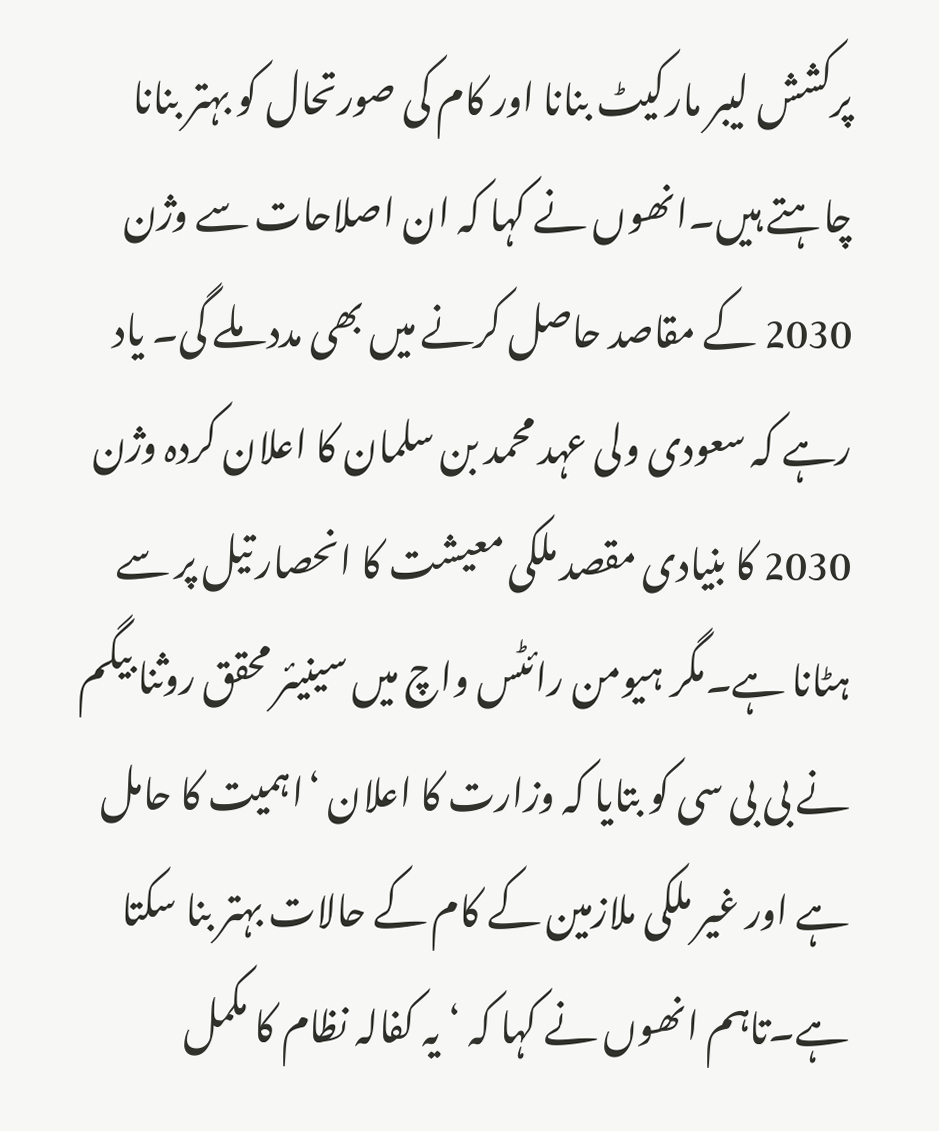پرکشش لیبر مارکیٹ بنانا اور کام کی صورتحال کو بہتر بنانا چاہتے ہیں۔انھوں نے کہا کہ ان اصلاحات سے وژن 2030 کے مقاصد حاصل کرنے میں بھی مدد ملے گی۔ یاد رہے کہ سعودی ولی عہد محمد بن سلمان کا اعلان کردہ وژن 2030 کا بنیادی مقصد ملکی معیشت کا انحصار تیل پر سے ہٹانا ہے۔مگر ہیومن رائٹس واچ میں سینیئر محقق روثنا بیگم نے بی بی سی کو بتایا کہ وزارت کا اعلان ‘اہمیت کا حامل ہے اور غیر ملکی ملازمین کے کام کے حالات بہتر بنا سکتا ہے۔تاہم انھوں نے کہا کہ ‘یہ کفالہ نظام کا مکمل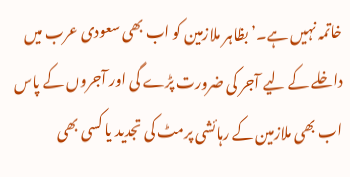خاتمہ نہیں ہے۔’بظاہر ملازمین کو اب بھی سعودی عرب میں داخلے کے لیے آجر کی ضرورت پڑے گی اور آجروں کے پاس اب بھی ملازمین کے رہائشی پرمٹ کی تجدید یا کسی بھی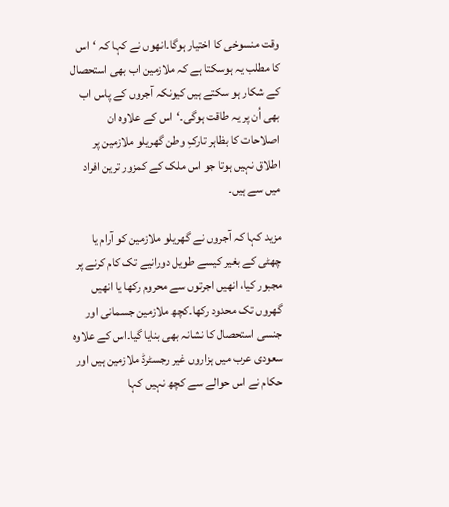وقت منسوخی کا اختیار ہوگا۔انھوں نے کہا کہ ‘اس کا مطلب یہ ہوسکتا ہے کہ ملازمین اب بھی استحصال کے شکار ہو سکتے ہیں کیونکہ آجروں کے پاس اب بھی اُن پر یہ طاقت ہوگی۔‘اس کے علاوہ ان اصلاحات کا بظاہر تارکِ وطن گھریلو ملازمین پر اطلاق نہیں ہوتا جو اس ملک کے کمزور ترین افراد میں سے ہیں۔

مزید کہا کہ آجروں نے گھریلو ملازمین کو آرام یا چھٹی کے بغیر کیسے طویل دورانیے تک کام کرنے پر مجبور کیا، انھیں اجرتوں سے محروم رکھا یا انھیں گھروں تک محدود رکھا۔کچھ ملازمین جسمانی اور جنسی استحصال کا نشانہ بھی بنایا گیا۔اس کے علاوہ سعودی عرب میں ہزاروں غیر رجسٹرڈ ملازمین ہیں اور حکام نے اس حوالے سے کچھ نہیں کہا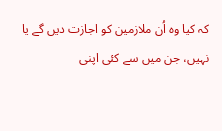کہ کیا وہ اُن ملازمین کو اجازت دیں گے یا نہیں، جن میں سے کئی اپنی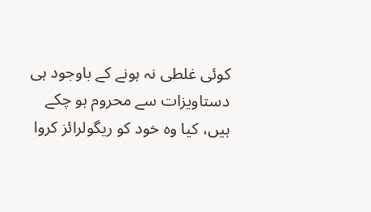کوئی غلطی نہ ہونے کے باوجود ہی دستاویزات سے محروم ہو چکے ہیں، کیا وہ خود کو ریگولرائز کروا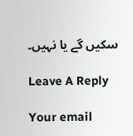سکیں گے یا نہیں۔

Leave A Reply

Your email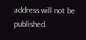address will not be published.